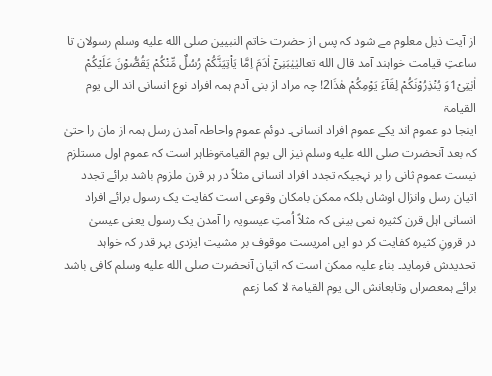از آیت ذیل معلوم مے شود کہ پس از حضرت خاتم النبیین صلى الله عليه وسلم رسولان تا ساعتِ قیامت خواہند آمد قال الله تعالیٰیٰبَنِیْۤ اٰدَمَ اِمَّا یَاْتِیَنَّكُمْ رُسُلٌ مِّنْكُمْ یَقُصُّوْنَ عَلَیْكُمْ اٰیٰتِیْ1وَ یُنْذِرُوْنَكُمْ لِقَآءَ یَوْمِكُمْ هٰذَا2! چہ مراد از بنی آدم ہمہ افراد نوع انسانی اند الی یوم القیامۃ
اینجا دو عموم اند یکے عموم افراد انسانی۔ دوئم عموم واحاطہ آمدن رسل ہمہ از مان را حتیٰ کہ بعد آنحضرت صلى الله عليه وسلم نیز الی یوم القیامۃوظاہر است کہ عموم اول مستلزم نیست عموم ثانی را بر نہجیکہ تجدد افراد انسانی مثلاً در ہر قرن ملزوم باشد برائے تجدد اتیان رسل وانزال اوشاں بلکہ ممکن بامکان وقوعی است کفایت یک رسول برائے افراد انسانی اہل قرن کثیره نمی بینی کہ مثلاً اُمتِ عیسویہ را آمدن یک رسول یعنی عیسیٰ
در قرونِ کثیره کفایت کر دو ایں امریست موقوف بر مشیت ایزدی بہر قدر کہ خواہد تحدیدش فرماید۔ بناء علیہ ممکن است کہ اتیان آنحضرت صلى الله عليه وسلم کافی باشد برائے ہمعصراں وتابعانش الی یوم القیامۃ لا كما زعم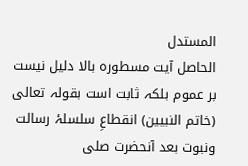المستدل
الحاصل آیت مسطوره بالا دلیل نیست بر عموم بلکہ ثابت است بقولہ تعالی (خاتم النبیین) انقطاعِ سلسلۂ رسالت ونبوت بعد آنحضرت صلى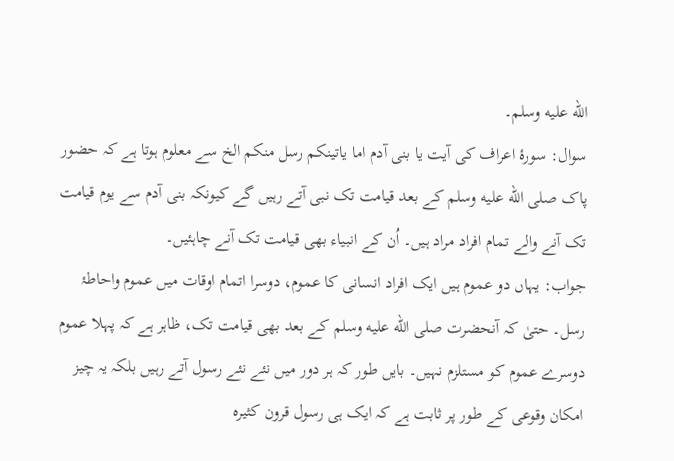الله عليه وسلم۔
سوال: سورۂ اعراف کی آیت یا بنی آدم اما یاتینكم رسل منكم الخ سے معلوم ہوتا ہے کہ حضور پاک صلى الله عليه وسلم کے بعد قیامت تک نبی آتے رہیں گے کیونکہ بنی آدم سے یوم قیامت تک آنے والے تمام افراد مراد ہیں۔ اُن کے انبیاء بھی قیامت تک آنے چاہئیں۔
جواب: یہاں دو عموم ہیں ایک افراد انسانی کا عموم، دوسرا اتمام اوقات میں عموم واحاطۂ رسل۔ حتیٰ کہ آنحضرت صلى الله عليه وسلم کے بعد بھی قیامت تک، ظاہر ہے کہ پہلا عموم دوسرے عموم کو مستلزم نہیں۔ بایں طور کہ ہر دور میں نئے نئے رسول آتے رہیں بلکہ یہ چیز امکان وقوعی کے طور پر ثابت ہے کہ ایک ہی رسول قرون کثیرہ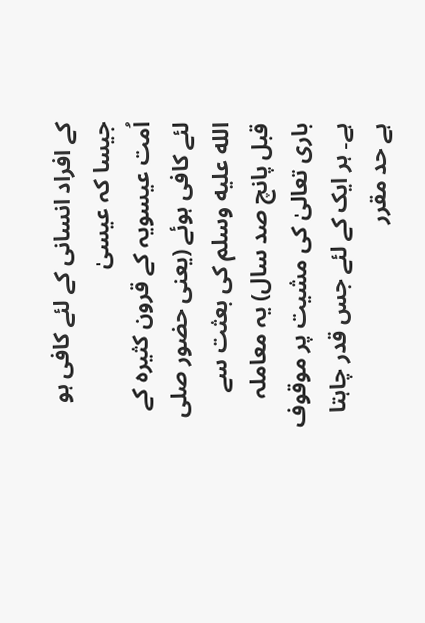کے افراد انسانی کے لئے کافی ہو جیسا کہ عیسیٰ
اُمت عیسویہ کے قرون کثیرہ کے لئے کافی ہوئے (یعنی حضور صلى الله عليه وسلم کی بعثت سے قبل پانچ صد سال) یہ معاملہ باری تعالیٰ کی مشیت پر موقوف ہے۔ ہر ایک کے لئے جس قدر چاہتا ہے حد مقرر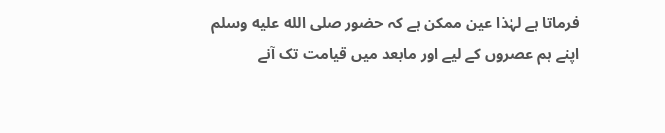فرماتا ہے لہٰذا عین ممکن ہے کہ حضور صلى الله عليه وسلم اپنے ہم عصروں کے لیے اور مابعد میں قیامت تک آنے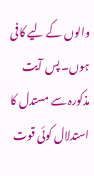والوں کے لیے کافی ہوں۔ پس آیت مذکورہ سے مستدل کا استدلال کوئی قوت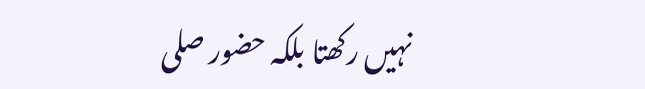نہیں رکھتا بلکہ حضور صلى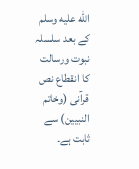الله عليه وسلم کے بعد سلسلہ نبوت ورسالت کا انقطاع نص قرآنی (وخاتم النبیین) سے ثابت ہے۔